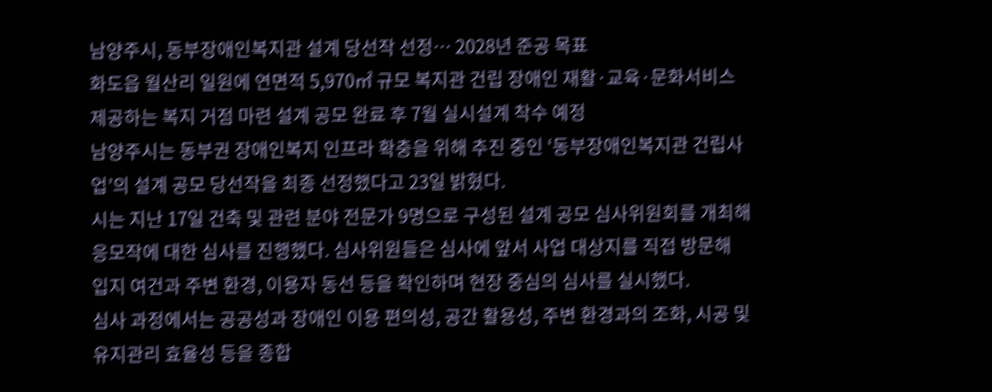남양주시, 동부장애인복지관 설계 당선작 선정… 2028년 준공 목표
화도읍 월산리 일원에 연면적 5,970㎡ 규모 복지관 건립 장애인 재활·교육·문화서비스 제공하는 복지 거점 마련 설계 공모 완료 후 7월 실시설계 착수 예정
남양주시는 동부권 장애인복지 인프라 확충을 위해 추진 중인 ‘동부장애인복지관 건립사업’의 설계 공모 당선작을 최종 선정했다고 23일 밝혔다.
시는 지난 17일 건축 및 관련 분야 전문가 9명으로 구성된 설계 공모 심사위원회를 개최해 응모작에 대한 심사를 진행했다. 심사위원들은 심사에 앞서 사업 대상지를 직접 방문해 입지 여건과 주변 환경, 이용자 동선 등을 확인하며 현장 중심의 심사를 실시했다.
심사 과정에서는 공공성과 장애인 이용 편의성, 공간 활용성, 주변 환경과의 조화, 시공 및 유지관리 효율성 등을 종합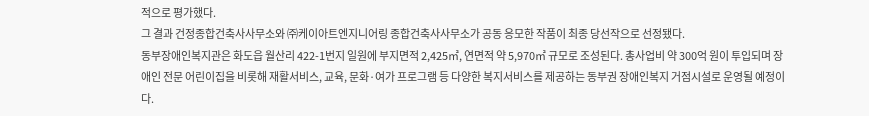적으로 평가했다.
그 결과 건정종합건축사사무소와 ㈜케이아트엔지니어링 종합건축사사무소가 공동 응모한 작품이 최종 당선작으로 선정됐다.
동부장애인복지관은 화도읍 월산리 422-1번지 일원에 부지면적 2,425㎡, 연면적 약 5,970㎡ 규모로 조성된다. 총사업비 약 300억 원이 투입되며 장애인 전문 어린이집을 비롯해 재활서비스, 교육, 문화·여가 프로그램 등 다양한 복지서비스를 제공하는 동부권 장애인복지 거점시설로 운영될 예정이다.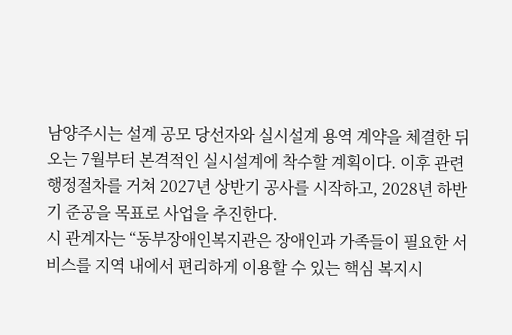남양주시는 설계 공모 당선자와 실시설계 용역 계약을 체결한 뒤 오는 7월부터 본격적인 실시설계에 착수할 계획이다. 이후 관련 행정절차를 거쳐 2027년 상반기 공사를 시작하고, 2028년 하반기 준공을 목표로 사업을 추진한다.
시 관계자는 “동부장애인복지관은 장애인과 가족들이 필요한 서비스를 지역 내에서 편리하게 이용할 수 있는 핵심 복지시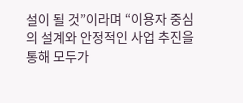설이 될 것”이라며 “이용자 중심의 설계와 안정적인 사업 추진을 통해 모두가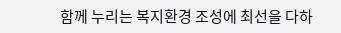함께 누리는 복지환경 조성에 최선을 다하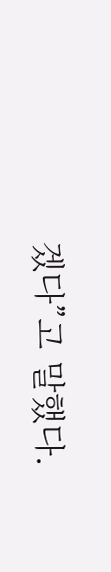겠다”고 말했다.